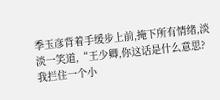季玉彦背着手缓步上前,掩下所有情绪,淡淡一笑道,“王少卿,你这话是什么意思?我拦住一个小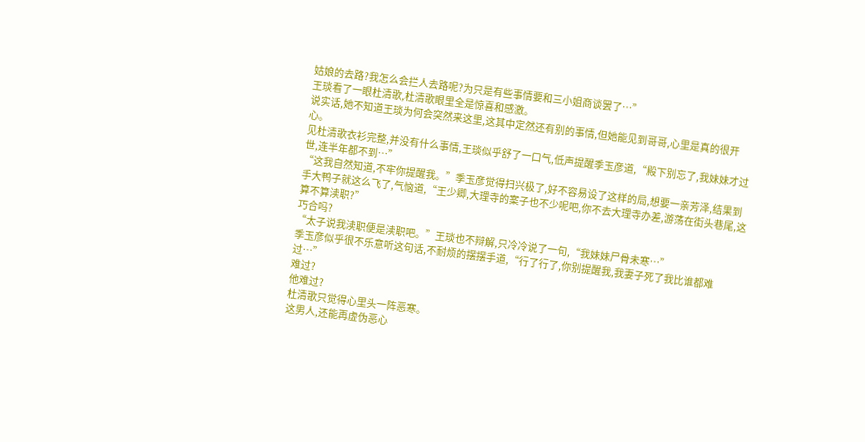姑娘的去路?我怎么会拦人去路呢?为只是有些事情要和三小姐商谈罢了…”
王琰看了一眼杜清歌,杜清歌眼里全是惊喜和感激。
说实话,她不知道王琰为何会突然来这里,这其中定然还有别的事情,但她能见到哥哥,心里是真的很开心。
见杜清歌衣衫完整,并没有什么事情,王琰似乎舒了一口气,低声提醒季玉彦道,“殿下别忘了,我妹妹才过世,连半年都不到…”
“这我自然知道,不牢你提醒我。”季玉彦觉得扫兴极了,好不容易设了这样的局,想要一亲芳泽,结果到手大鸭子就这么飞了,气恼道,“王少卿,大理寺的案子也不少呢吧,你不去大理寺办差,游荡在街头巷尾,这算不算渎职?”
巧合吗?
“太子说我渎职便是渎职吧。”王琰也不辩解,只冷冷说了一句,“我妹妹尸骨未寒…”
季玉彦似乎很不乐意听这句话,不耐烦的摆摆手道,“行了行了,你别提醒我,我妻子死了我比谁都难过…”
难过?
他难过?
杜清歌只觉得心里头一阵恶寒。
这男人,还能再虚伪恶心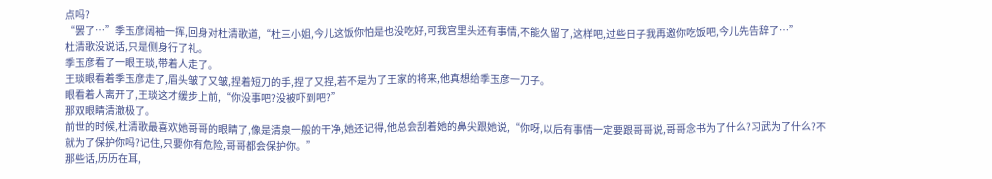点吗?
“罢了…”季玉彦阔袖一挥,回身对杜清歌道,“杜三小姐,今儿这饭你怕是也没吃好,可我宫里头还有事情,不能久留了,这样吧,过些日子我再邀你吃饭吧,今儿先告辞了…”
杜清歌没说话,只是侧身行了礼。
季玉彦看了一眼王琰,带着人走了。
王琰眼看着季玉彦走了,眉头皱了又皱,捏着短刀的手,捏了又捏,若不是为了王家的将来,他真想给季玉彦一刀子。
眼看着人离开了,王琰这才缓步上前,“你没事吧?没被吓到吧?”
那双眼睛清澈极了。
前世的时候,杜清歌最喜欢她哥哥的眼睛了,像是清泉一般的干净,她还记得,他总会刮着她的鼻尖跟她说,“你呀,以后有事情一定要跟哥哥说,哥哥念书为了什么?习武为了什么?不就为了保护你吗?记住,只要你有危险,哥哥都会保护你。”
那些话,历历在耳,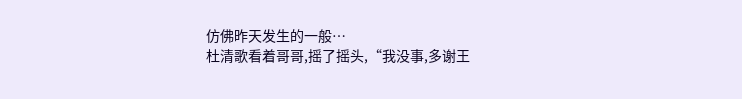仿佛昨天发生的一般…
杜清歌看着哥哥,摇了摇头,“我没事,多谢王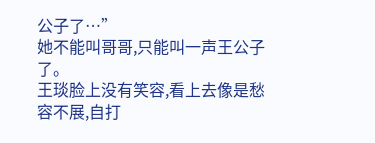公子了…”
她不能叫哥哥,只能叫一声王公子了。
王琰脸上没有笑容,看上去像是愁容不展,自打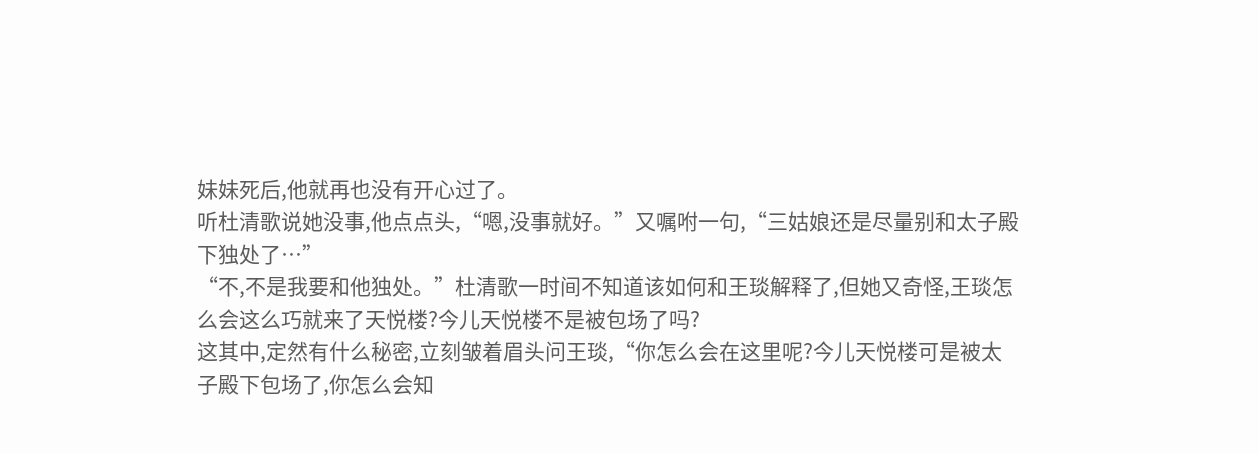妹妹死后,他就再也没有开心过了。
听杜清歌说她没事,他点点头,“嗯,没事就好。”又嘱咐一句,“三姑娘还是尽量别和太子殿下独处了…”
“不,不是我要和他独处。”杜清歌一时间不知道该如何和王琰解释了,但她又奇怪,王琰怎么会这么巧就来了天悦楼?今儿天悦楼不是被包场了吗?
这其中,定然有什么秘密,立刻皱着眉头问王琰,“你怎么会在这里呢?今儿天悦楼可是被太子殿下包场了,你怎么会知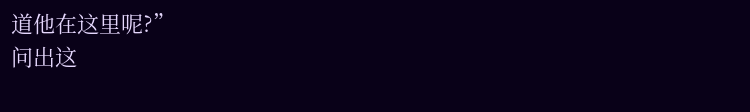道他在这里呢?”
问出这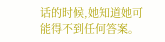话的时候,她知道她可能得不到任何答案。